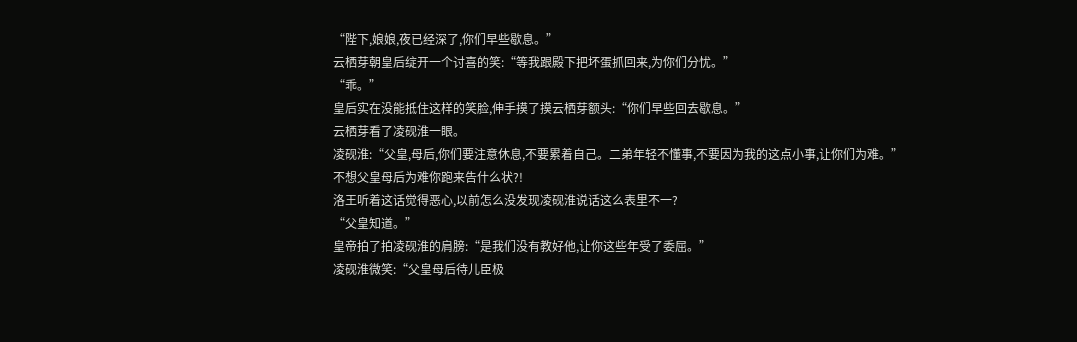“陛下,娘娘,夜已经深了,你们早些歇息。”
云栖芽朝皇后绽开一个讨喜的笑:“等我跟殿下把坏蛋抓回来,为你们分忧。”
“乖。”
皇后实在没能抵住这样的笑脸,伸手摸了摸云栖芽额头:“你们早些回去歇息。”
云栖芽看了凌砚淮一眼。
凌砚淮:“父皇,母后,你们要注意休息,不要累着自己。二弟年轻不懂事,不要因为我的这点小事,让你们为难。”
不想父皇母后为难你跑来告什么状?!
洛王听着这话觉得恶心,以前怎么没发现凌砚淮说话这么表里不一?
“父皇知道。”
皇帝拍了拍凌砚淮的肩膀:“是我们没有教好他,让你这些年受了委屈。”
凌砚淮微笑:“父皇母后待儿臣极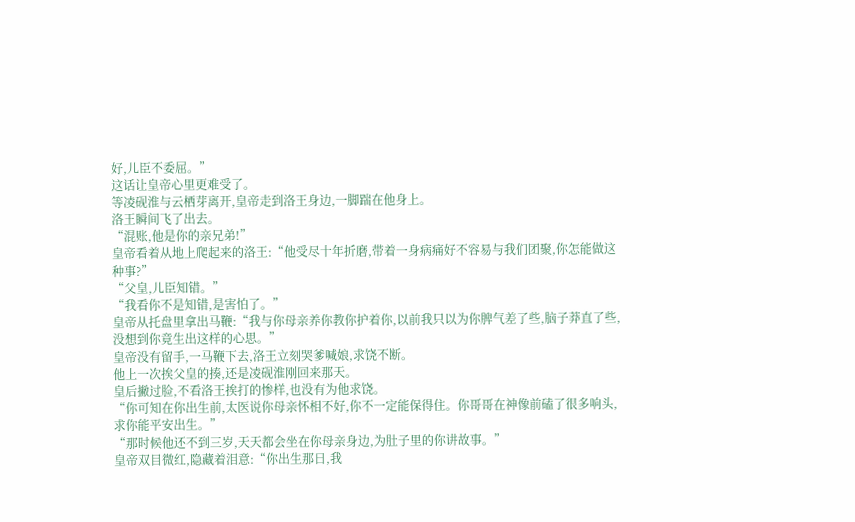好,儿臣不委屈。”
这话让皇帝心里更难受了。
等凌砚淮与云栖芽离开,皇帝走到洛王身边,一脚踹在他身上。
洛王瞬间飞了出去。
“混账,他是你的亲兄弟!”
皇帝看着从地上爬起来的洛王:“他受尽十年折磨,带着一身病痛好不容易与我们团聚,你怎能做这种事?”
“父皇,儿臣知错。”
“我看你不是知错,是害怕了。”
皇帝从托盘里拿出马鞭:“我与你母亲养你教你护着你,以前我只以为你脾气差了些,脑子莽直了些,没想到你竟生出这样的心思。”
皇帝没有留手,一马鞭下去,洛王立刻哭爹喊娘,求饶不断。
他上一次挨父皇的揍,还是凌砚淮刚回来那天。
皇后撇过脸,不看洛王挨打的惨样,也没有为他求饶。
“你可知在你出生前,太医说你母亲怀相不好,你不一定能保得住。你哥哥在神像前磕了很多响头,求你能平安出生。”
“那时候他还不到三岁,天天都会坐在你母亲身边,为肚子里的你讲故事。”
皇帝双目微红,隐藏着泪意:“你出生那日,我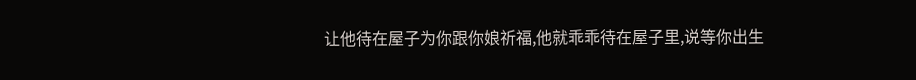让他待在屋子为你跟你娘祈福,他就乖乖待在屋子里,说等你出生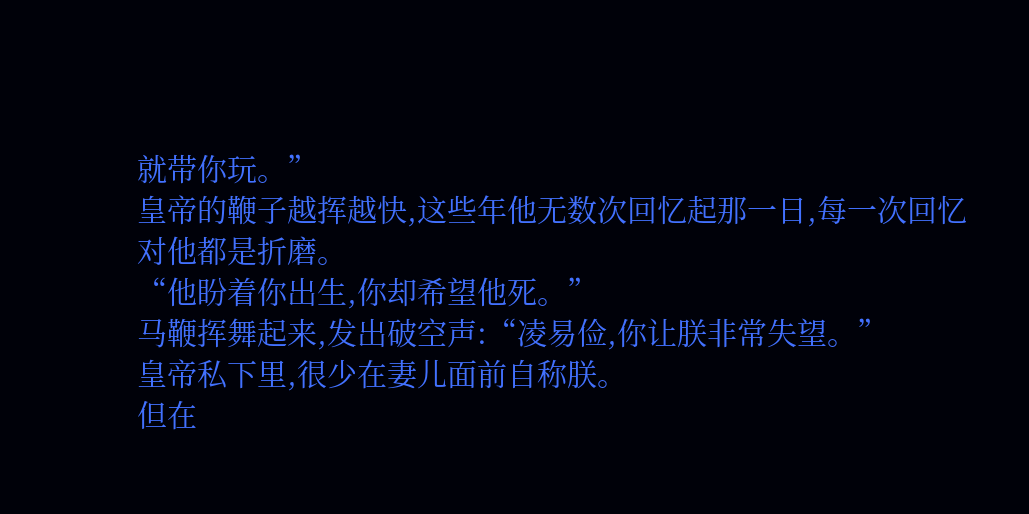就带你玩。”
皇帝的鞭子越挥越快,这些年他无数次回忆起那一日,每一次回忆对他都是折磨。
“他盼着你出生,你却希望他死。”
马鞭挥舞起来,发出破空声:“凌易俭,你让朕非常失望。”
皇帝私下里,很少在妻儿面前自称朕。
但在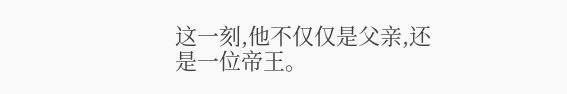这一刻,他不仅仅是父亲,还是一位帝王。